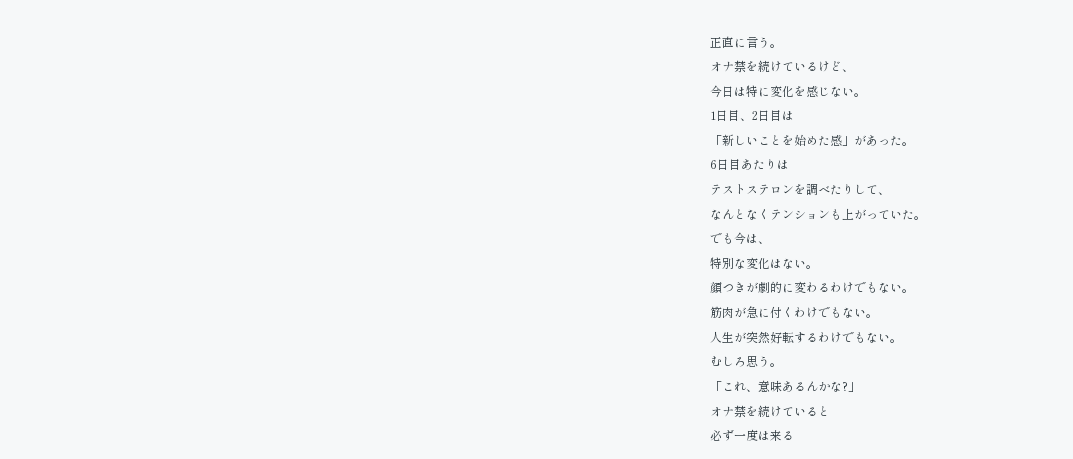正直に言う。
オナ禁を続けているけど、
今日は特に変化を感じない。
1日目、2日目は
「新しいことを始めた感」があった。
6日目あたりは
テストステロンを調べたりして、
なんとなくテンションも上がっていた。
でも今は、
特別な変化はない。
顔つきが劇的に変わるわけでもない。
筋肉が急に付くわけでもない。
人生が突然好転するわけでもない。
むしろ思う。
「これ、意味あるんかな?」
オナ禁を続けていると
必ず一度は来る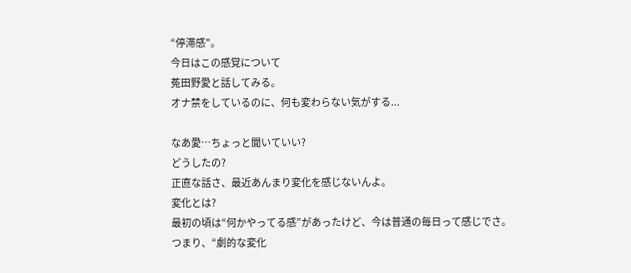“停滞感"。
今日はこの感覚について
菟田野愛と話してみる。
オナ禁をしているのに、何も変わらない気がする...

なあ愛…ちょっと聞いていい?
どうしたの?
正直な話さ、最近あんまり変化を感じないんよ。
変化とは?
最初の頃は“何かやってる感”があったけど、今は普通の毎日って感じでさ。
つまり、“劇的な変化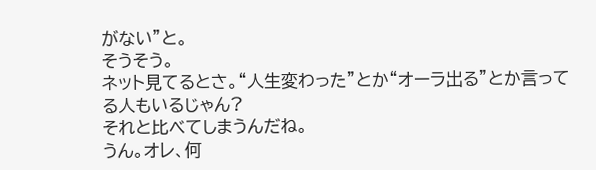がない”と。
そうそう。
ネット見てるとさ。“人生変わった”とか“オーラ出る”とか言ってる人もいるじゃん?
それと比べてしまうんだね。
うん。オレ、何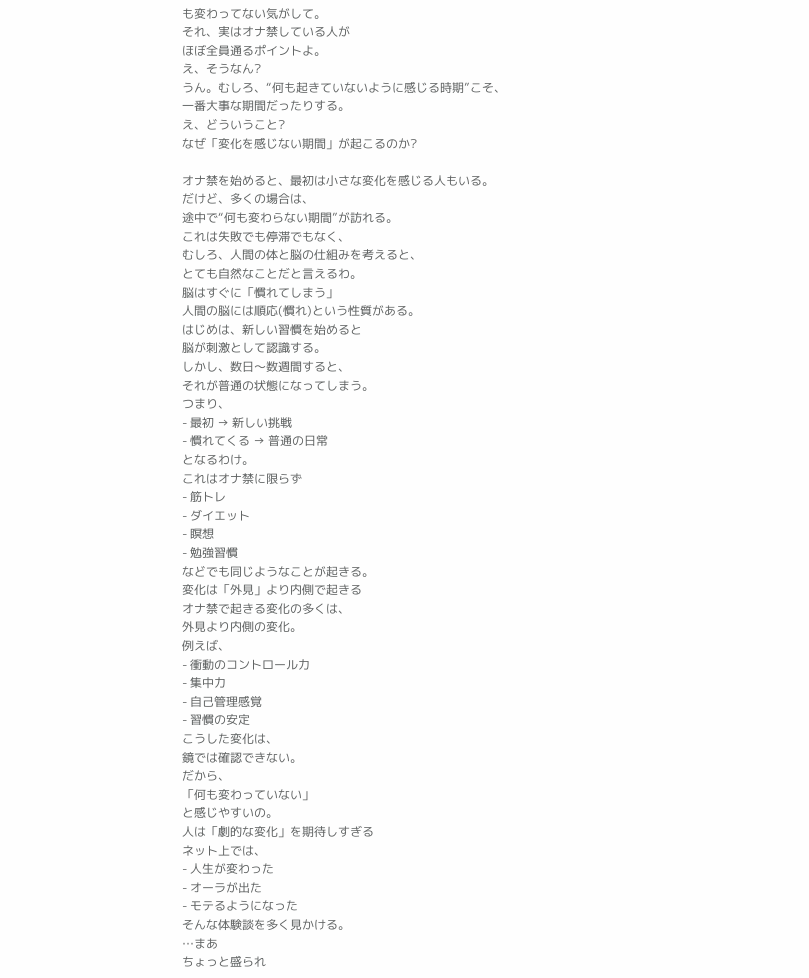も変わってない気がして。
それ、実はオナ禁している人が
ほぼ全員通るポイントよ。
え、そうなん?
うん。むしろ、“何も起きていないように感じる時期”こそ、
一番大事な期間だったりする。
え、どういうこと?
なぜ「変化を感じない期間」が起こるのか?

オナ禁を始めると、最初は小さな変化を感じる人もいる。
だけど、多くの場合は、
途中で“何も変わらない期間”が訪れる。
これは失敗でも停滞でもなく、
むしろ、人間の体と脳の仕組みを考えると、
とても自然なことだと言えるわ。
脳はすぐに「慣れてしまう」
人間の脳には順応(慣れ)という性質がある。
はじめは、新しい習慣を始めると
脳が刺激として認識する。
しかし、数日〜数週間すると、
それが普通の状態になってしまう。
つまり、
- 最初 → 新しい挑戦
- 慣れてくる → 普通の日常
となるわけ。
これはオナ禁に限らず
- 筋トレ
- ダイエット
- 瞑想
- 勉強習慣
などでも同じようなことが起きる。
変化は「外見」より内側で起きる
オナ禁で起きる変化の多くは、
外見より内側の変化。
例えば、
- 衝動のコントロール力
- 集中力
- 自己管理感覚
- 習慣の安定
こうした変化は、
鏡では確認できない。
だから、
「何も変わっていない」
と感じやすいの。
人は「劇的な変化」を期待しすぎる
ネット上では、
- 人生が変わった
- オーラが出た
- モテるようになった
そんな体験談を多く見かける。
…まあ
ちょっと盛られ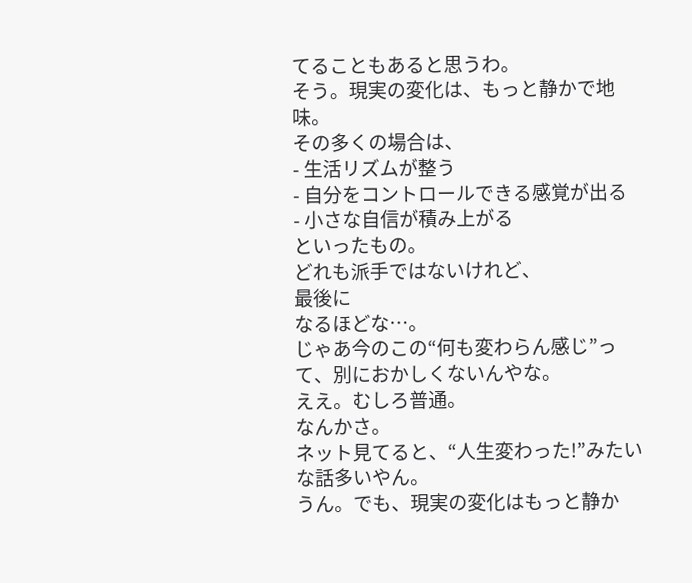てることもあると思うわ。
そう。現実の変化は、もっと静かで地味。
その多くの場合は、
- 生活リズムが整う
- 自分をコントロールできる感覚が出る
- 小さな自信が積み上がる
といったもの。
どれも派手ではないけれど、
最後に
なるほどな…。
じゃあ今のこの“何も変わらん感じ”って、別におかしくないんやな。
ええ。むしろ普通。
なんかさ。
ネット見てると、“人生変わった!”みたいな話多いやん。
うん。でも、現実の変化はもっと静か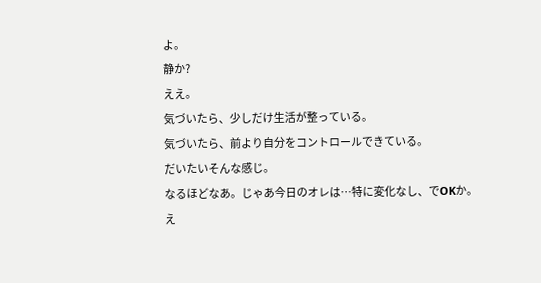よ。
静か?
ええ。
気づいたら、少しだけ生活が整っている。
気づいたら、前より自分をコントロールできている。
だいたいそんな感じ。
なるほどなあ。じゃあ今日のオレは…特に変化なし、でOKか。
え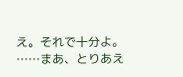え。それで十分よ。
……まあ、とりあえ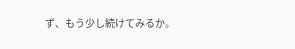ず、もう少し続けてみるか。